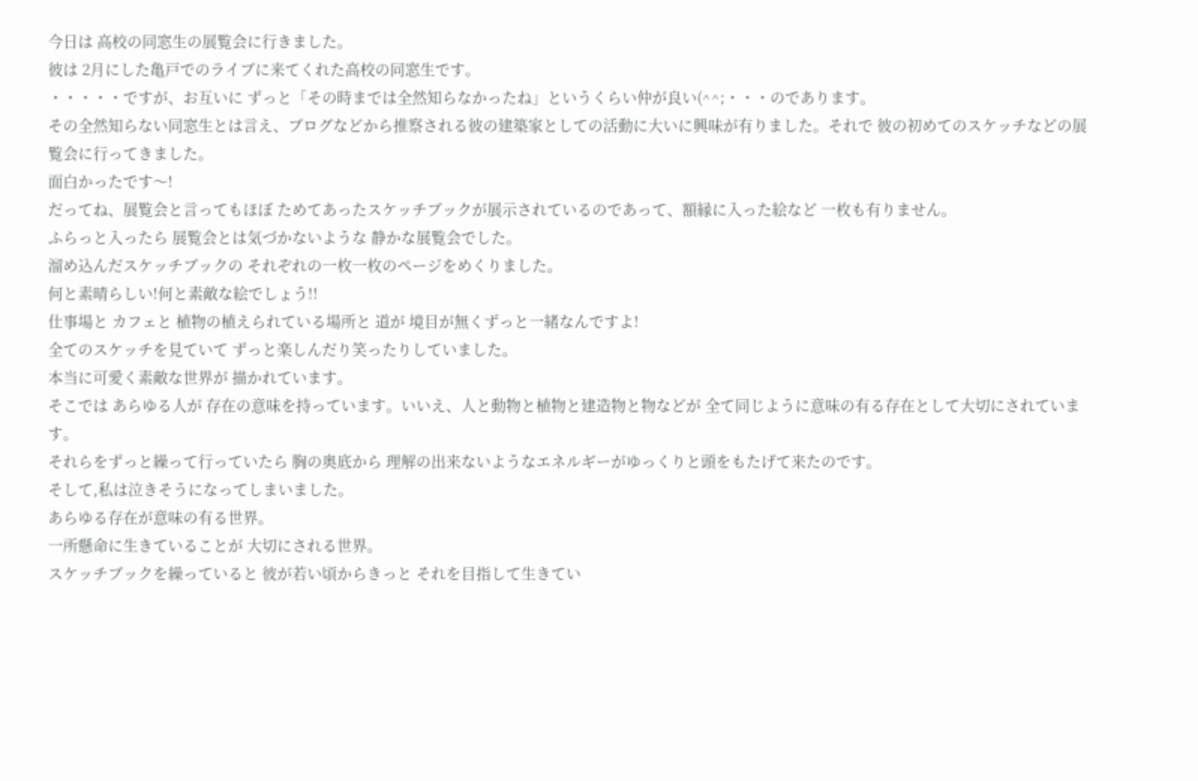今日は 高校の同窓生の展覧会に行きました。
彼は 2月にした亀戸でのライブに来てくれた高校の同窓生です。
・・・・・ですが、お互いに ずっと「その時までは全然知らなかったね」というくらい仲が良い(^^;・・・のであります。
その全然知らない同窓生とは言え、ブログなどから推察される彼の建築家としての活動に大いに興味が有りました。それで 彼の初めてのスケッチなどの展覧会に行ってきました。
面白かったです〜!
だってね、展覧会と言ってもほぼ ためてあったスケッチブックが展示されているのであって、額縁に入った絵など 一枚も有りません。
ふらっと入ったら 展覧会とは気づかないような 静かな展覧会でした。
溜め込んだスケッチブックの それぞれの一枚一枚のページをめくりました。
何と素晴らしい!何と素敵な絵でしょう!!
仕事場と カフェと 植物の植えられている場所と 道が 境目が無くずっと一緒なんですよ!
全てのスケッチを見ていて ずっと楽しんだり笑ったりしていました。
本当に可愛く素敵な世界が 描かれています。
そこでは あらゆる人が 存在の意味を持っています。いいえ、人と動物と植物と建造物と物などが 全て同じように意味の有る存在として大切にされています。
それらをずっと繰って行っていたら 胸の奥底から 理解の出来ないようなエネルギーがゆっくりと頭をもたげて来たのです。
そして,私は泣きそうになってしまいました。
あらゆる存在が意味の有る世界。
一所懸命に生きていることが 大切にされる世界。
スケッチブックを繰っていると 彼が若い頃からきっと それを目指して生きてい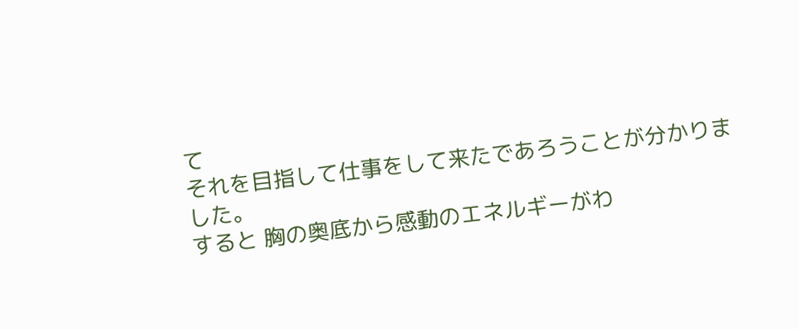て
それを目指して仕事をして来たであろうことが分かりました。
すると 胸の奥底から感動のエネルギーがわ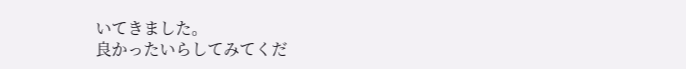いてきました。
良かったいらしてみてくだ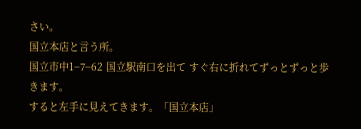さい。
国立本店と言う所。
国立市中1−7−62 国立駅南口を出て すぐ右に折れてずっとずっと歩きます。
すると左手に見えてきます。「国立本店」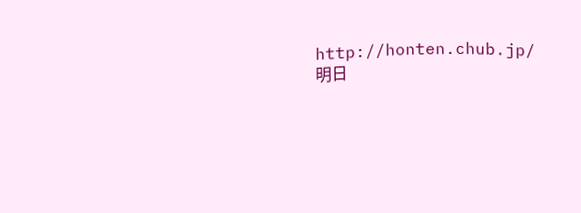http://honten.chub.jp/
明日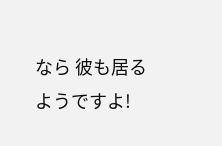なら 彼も居るようですよ!